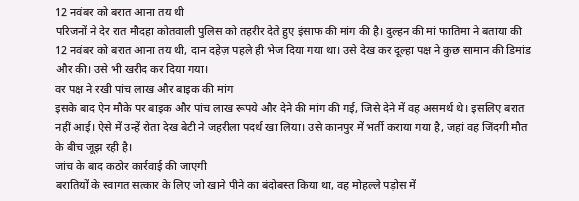12 नवंबर को बरात आना तय थी
परिजनों ने देर रात मौदहा कोतवाली पुलिस को तहरीर देते हुए इंसाफ की मांग की है। दुल्हन की मां फातिमा ने बताया की 12 नवंबर को बरात आना तय थी, दान दहेज़ पहले ही भेज दिया गया था। उसे देख कर दूल्हा पक्ष ने कुछ सामान की डिमांड और की। उसे भी खरीद कर दिया गया।
वर पक्ष ने रखी पांच लाख और बाइक की मांग
इसके बाद ऐन मौके पर बाइक और पांच लाख रूपये और देने की मांग की गई, जिसे देने में वह असमर्थ थे। इसलिए बरात नहीं आई। ऐसे में उन्हें रोता देख बेटी ने जहरीला पदर्थ खा लिया। उसे कानपुर में भर्ती कराया गया है, जहां वह जिंदगी मौत के बीच जूझ रही है।
जांच के बाद कठोर कार्रवाई की जाएगी
बरातियों के स्वागत सत्कार के लिए जो खाने पीने का बंदोबस्त किया था, वह मोहल्ले पड़ोस में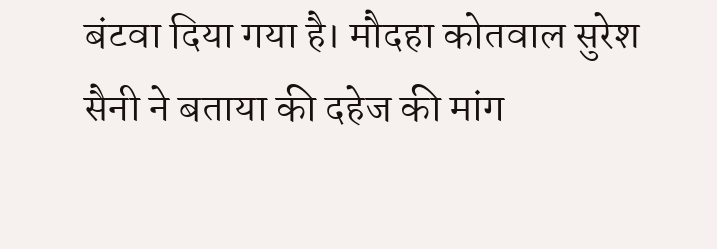बंटवा दिया गया है। मौदहा कोतवाल सुरेश सैनी ने बताया की दहेज की मांग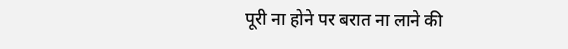पूरी ना होने पर बरात ना लाने की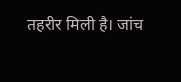तहरीर मिली है। जांच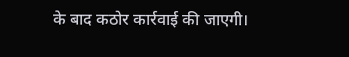के बाद कठोर कार्रवाई की जाएगी।